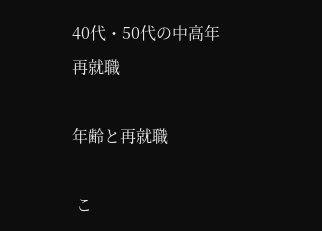40代・50代の中高年再就職

年齢と再就職

 こ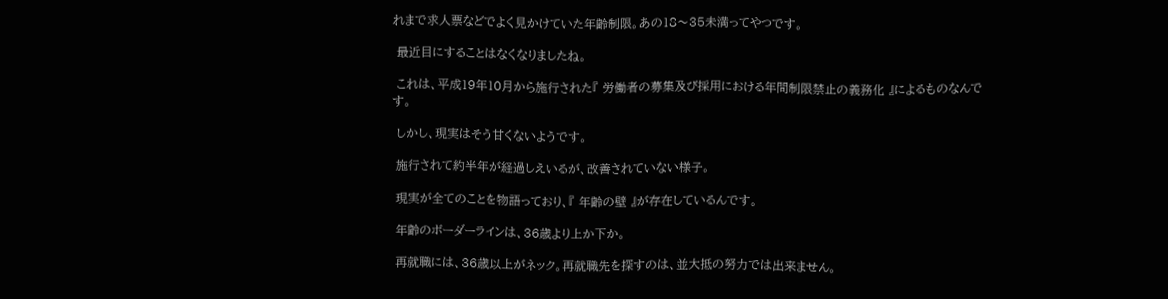れまで求人票などでよく見かけていた年齢制限。あの18〜35未満ってやつです。

 最近目にすることはなくなりましたね。

 これは、平成19年10月から施行された『 労働者の募集及び採用における年間制限禁止の義務化 』によるものなんです。

 しかし、現実はそう甘くないようです。

 施行されて約半年が経過しえいるが、改善されていない様子。

 現実が全てのことを物語っており、『 年齢の壁 』が存在しているんです。

 年齢のボーダーラインは、36歳より上か下か。

 再就職には、36歳以上がネック。再就職先を探すのは、並大抵の努力では出来ません。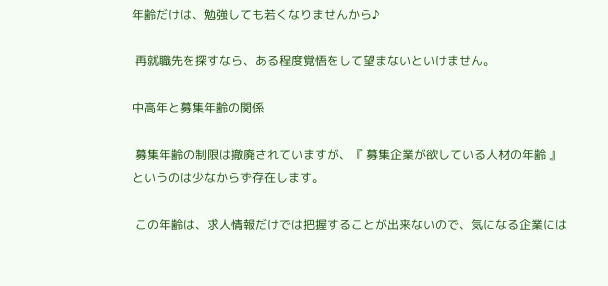年齢だけは、勉強しても若くなりませんから♪

 再就職先を探すなら、ある程度覚悟をして望まないといけません。

中高年と募集年齢の関係

 募集年齢の制限は撤廃されていますが、『 募集企業が欲している人材の年齢 』というのは少なからず存在します。

 この年齢は、求人情報だけでは把握することが出来ないので、気になる企業には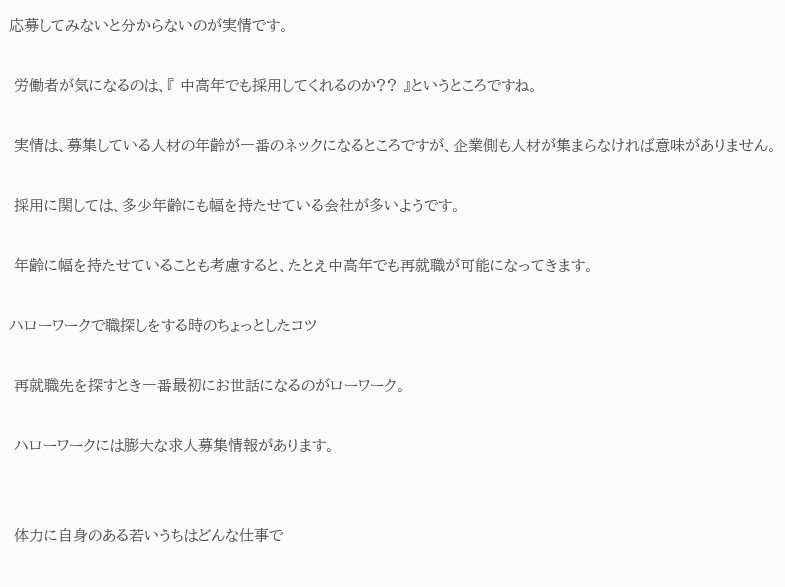応募してみないと分からないのが実情です。

 労働者が気になるのは、『 中高年でも採用してくれるのか?? 』というところですね。

 実情は、募集している人材の年齢が一番のネックになるところですが、企業側も人材が集まらなければ意味がありません。

 採用に関しては、多少年齢にも幅を持たせている会社が多いようです。

 年齢に幅を持たせていることも考慮すると、たとえ中高年でも再就職が可能になってきます。

ハローワークで職探しをする時のちょっとしたコツ

 再就職先を探すとき一番最初にお世話になるのがローワーク。

 ハローワークには膨大な求人募集情報があります。


 体力に自身のある若いうちはどんな仕事で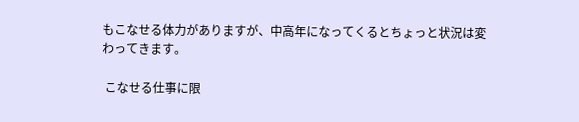もこなせる体力がありますが、中高年になってくるとちょっと状況は変わってきます。

 こなせる仕事に限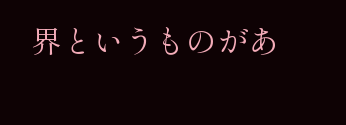界というものがあ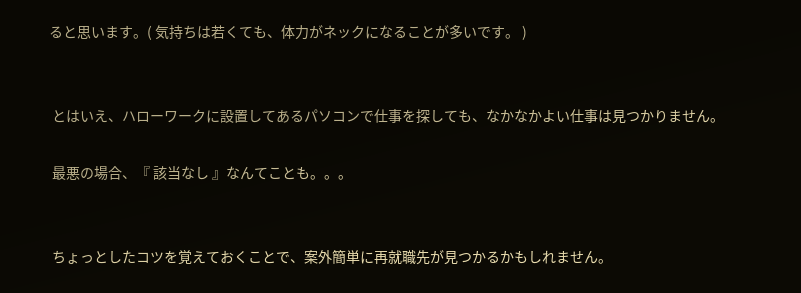ると思います。( 気持ちは若くても、体力がネックになることが多いです。 )


 とはいえ、ハローワークに設置してあるパソコンで仕事を探しても、なかなかよい仕事は見つかりません。

 最悪の場合、『 該当なし 』なんてことも。。。


 ちょっとしたコツを覚えておくことで、案外簡単に再就職先が見つかるかもしれません。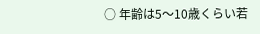○ 年齢は5〜10歳くらい若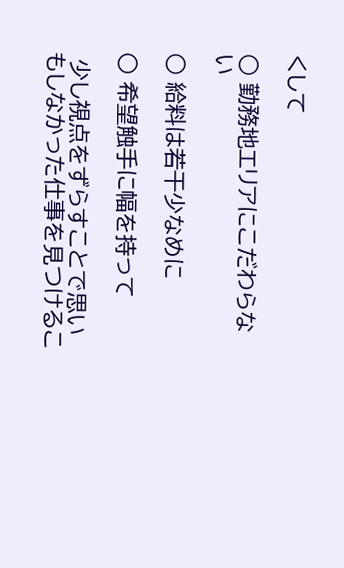くして

○ 勤務地エリアにこだわらない

○ 給料は若干少なめに

○ 希望触手に幅を持って

 少し視点をずらすことで思いもしなかった仕事を見つけるこ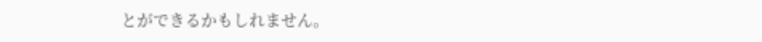とができるかもしれません。